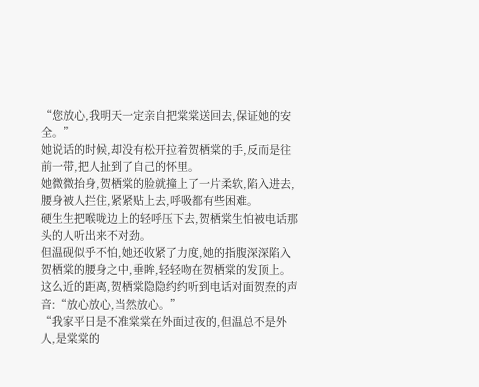“您放心,我明天一定亲自把棠棠送回去,保证她的安全。”
她说话的时候,却没有松开拉着贺栖棠的手,反而是往前一带,把人扯到了自己的怀里。
她微微抬身,贺栖棠的脸就撞上了一片柔软,陷入进去,腰身被人拦住,紧紧贴上去,呼吸都有些困难。
硬生生把喉咙边上的轻呼压下去,贺栖棠生怕被电话那头的人听出来不对劲。
但温砚似乎不怕,她还收紧了力度,她的指腹深深陷入贺栖棠的腰身之中,垂眸,轻轻吻在贺栖棠的发顶上。
这么近的距离,贺栖棠隐隐约约听到电话对面贺焘的声音:“放心放心,当然放心。”
“我家平日是不准棠棠在外面过夜的,但温总不是外人,是棠棠的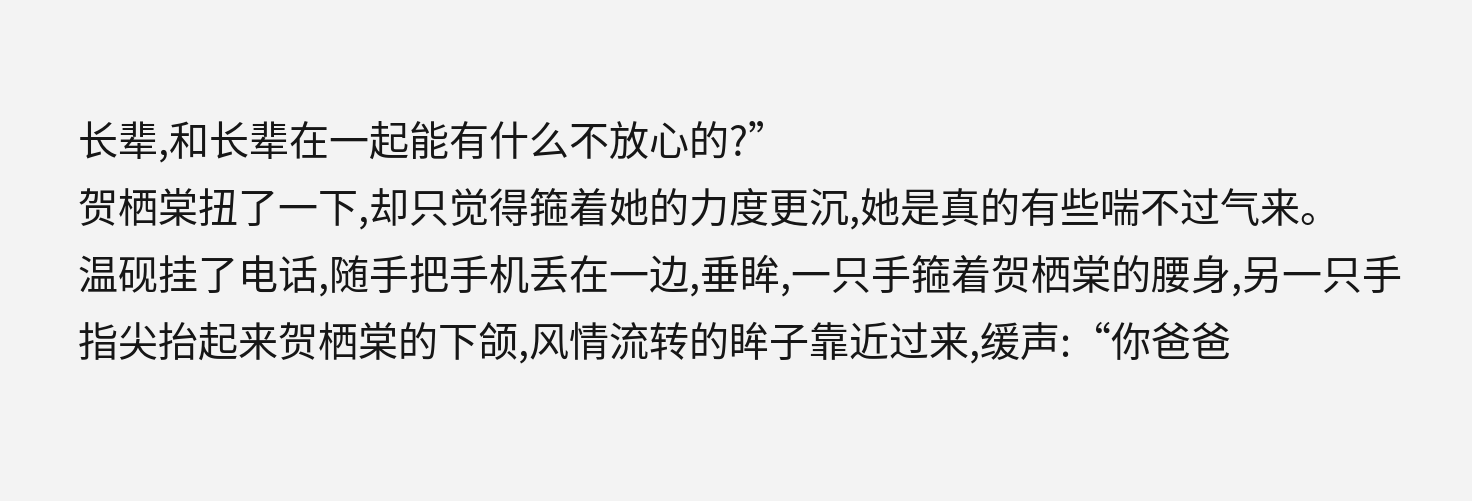长辈,和长辈在一起能有什么不放心的?”
贺栖棠扭了一下,却只觉得箍着她的力度更沉,她是真的有些喘不过气来。
温砚挂了电话,随手把手机丢在一边,垂眸,一只手箍着贺栖棠的腰身,另一只手指尖抬起来贺栖棠的下颌,风情流转的眸子靠近过来,缓声:“你爸爸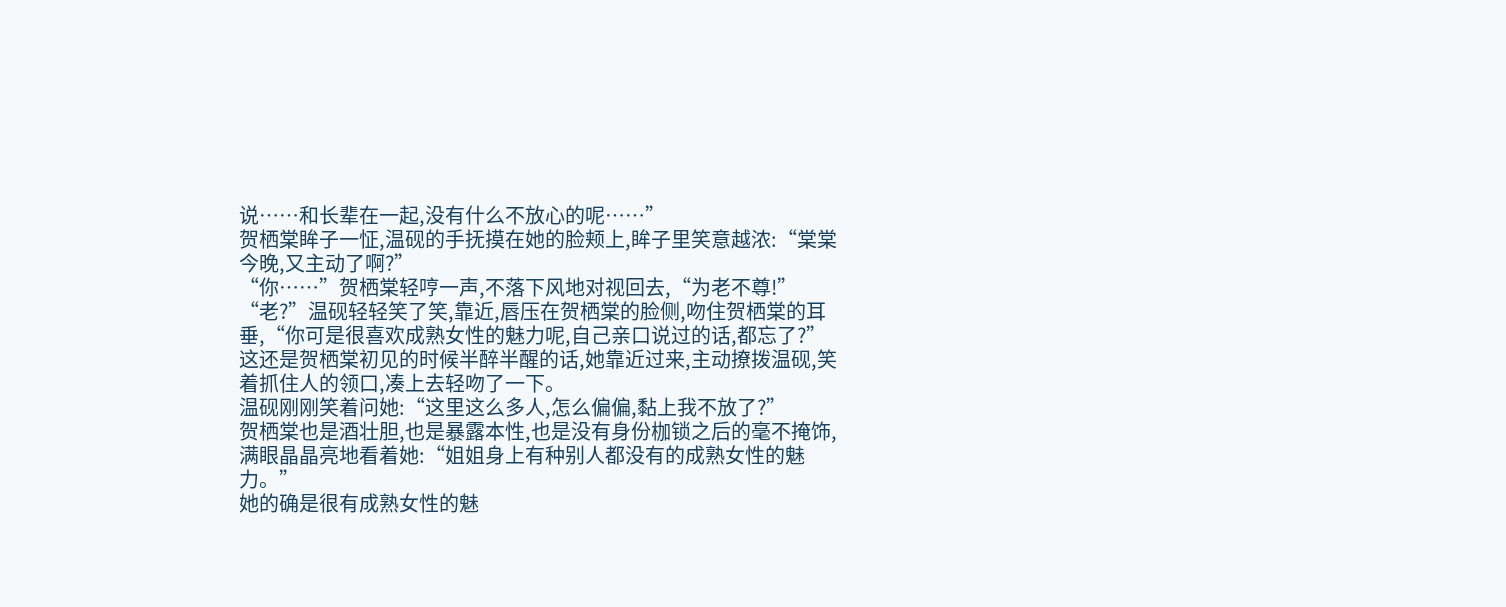说……和长辈在一起,没有什么不放心的呢……”
贺栖棠眸子一怔,温砚的手抚摸在她的脸颊上,眸子里笑意越浓:“棠棠今晚,又主动了啊?”
“你……”贺栖棠轻哼一声,不落下风地对视回去,“为老不尊!”
“老?”温砚轻轻笑了笑,靠近,唇压在贺栖棠的脸侧,吻住贺栖棠的耳垂,“你可是很喜欢成熟女性的魅力呢,自己亲口说过的话,都忘了?”
这还是贺栖棠初见的时候半醉半醒的话,她靠近过来,主动撩拨温砚,笑着抓住人的领口,凑上去轻吻了一下。
温砚刚刚笑着问她:“这里这么多人,怎么偏偏,黏上我不放了?”
贺栖棠也是酒壮胆,也是暴露本性,也是没有身份枷锁之后的毫不掩饰,满眼晶晶亮地看着她:“姐姐身上有种别人都没有的成熟女性的魅力。”
她的确是很有成熟女性的魅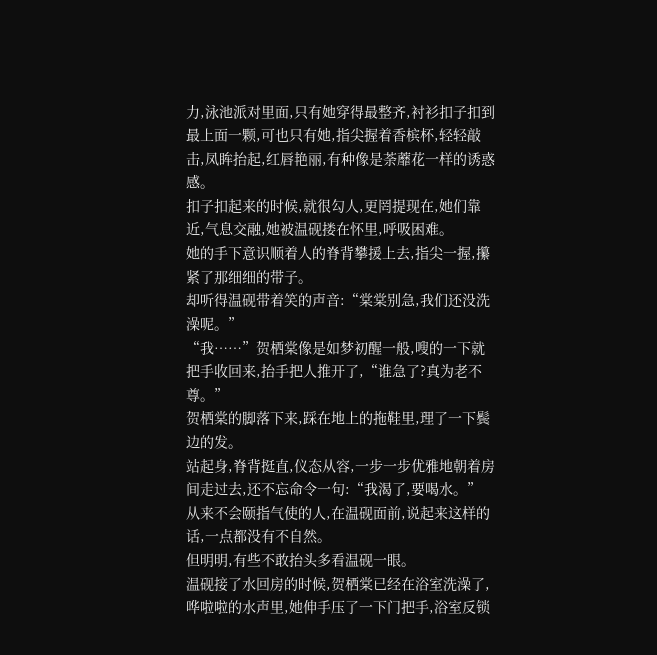力,泳池派对里面,只有她穿得最整齐,衬衫扣子扣到最上面一颗,可也只有她,指尖握着香槟杯,轻轻敲击,凤眸抬起,红唇艳丽,有种像是荼蘼花一样的诱惑感。
扣子扣起来的时候,就很勾人,更罔提现在,她们靠近,气息交融,她被温砚搂在怀里,呼吸困难。
她的手下意识顺着人的脊背攀援上去,指尖一握,攥紧了那细细的带子。
却听得温砚带着笑的声音:“棠棠别急,我们还没洗澡呢。”
“我……”贺栖棠像是如梦初醒一般,嗖的一下就把手收回来,抬手把人推开了,“谁急了?真为老不尊。”
贺栖棠的脚落下来,踩在地上的拖鞋里,理了一下鬓边的发。
站起身,脊背挺直,仪态从容,一步一步优雅地朝着房间走过去,还不忘命令一句:“我渴了,要喝水。”
从来不会颐指气使的人,在温砚面前,说起来这样的话,一点都没有不自然。
但明明,有些不敢抬头多看温砚一眼。
温砚接了水回房的时候,贺栖棠已经在浴室洗澡了,哗啦啦的水声里,她伸手压了一下门把手,浴室反锁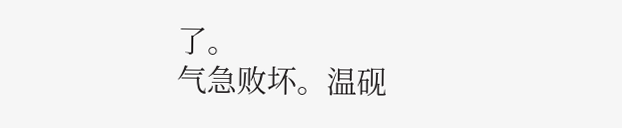了。
气急败坏。温砚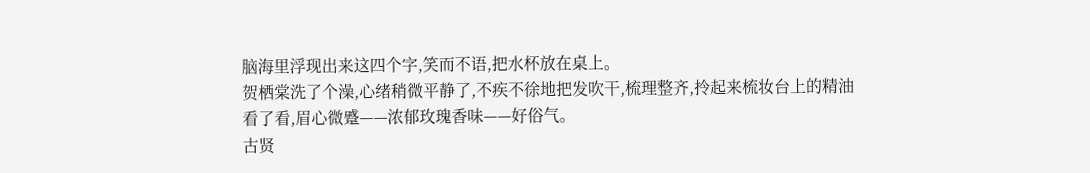脑海里浮现出来这四个字,笑而不语,把水杯放在桌上。
贺栖棠洗了个澡,心绪稍微平静了,不疾不徐地把发吹干,梳理整齐,拎起来梳妆台上的精油看了看,眉心微蹙——浓郁玫瑰香味——好俗气。
古贤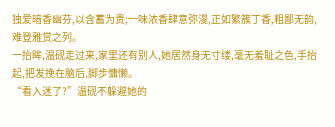独爱暗香幽芬,以含蓄为贵;一味浓香肆意弥漫,正如繁簇丁香,粗鄙无韵,难登雅赏之列。
一抬眸,温砚走过来,家里还有别人,她居然身无寸缕,毫无羞耻之色,手抬起,把发挽在脑后,脚步慵懒。
“看入迷了?”温砚不躲避她的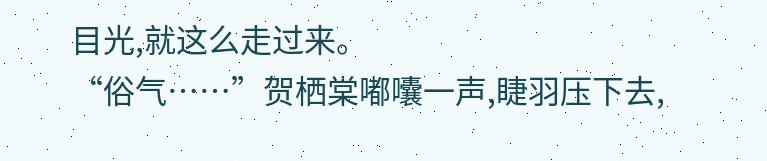目光,就这么走过来。
“俗气……”贺栖棠嘟囔一声,睫羽压下去,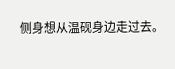侧身想从温砚身边走过去。